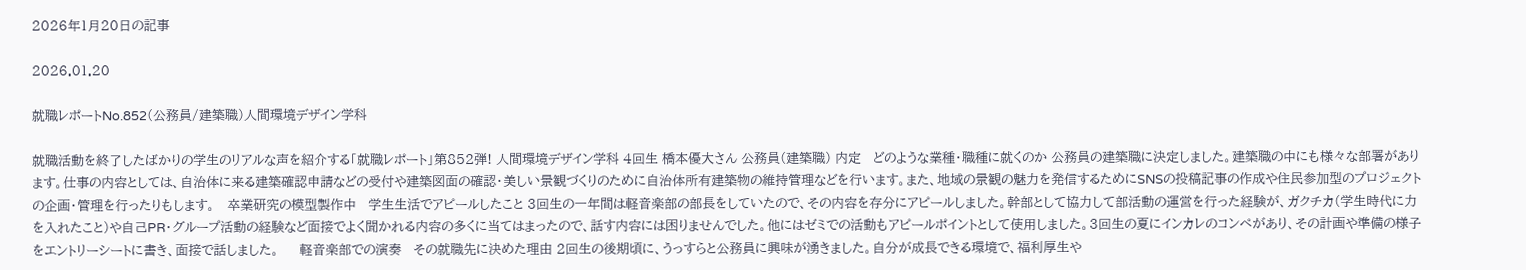2026年1月20日の記事

2026.01.20

就職レポートNo.852(公務員/建築職)人間環境デザイン学科

就職活動を終了したばかりの学生のリアルな声を紹介する「就職レポート」第852弾! 人間環境デザイン学科 4回生 橋本優大さん 公務員(建築職) 内定   どのような業種・職種に就くのか 公務員の建築職に決定しました。建築職の中にも様々な部署があります。仕事の内容としては、自治体に来る建築確認申請などの受付や建築図面の確認・美しい景観づくりのために自治体所有建築物の維持管理などを行います。また、地域の景観の魅力を発信するためにSNSの投稿記事の作成や住民参加型のプロジェクトの企画・管理を行ったりもします。   卒業研究の模型製作中   学生生活でアピールしたこと 3回生の一年間は軽音楽部の部長をしていたので、その内容を存分にアピールしました。幹部として協力して部活動の運営を行った経験が、ガクチカ(学生時代に力を入れたこと)や自己PR・グループ活動の経験など面接でよく聞かれる内容の多くに当てはまったので、話す内容には困りませんでした。他にはゼミでの活動もアピールポイントとして使用しました。3回生の夏にインカレのコンペがあり、その計画や準備の様子をエントリーシートに書き、面接で話しました。     軽音楽部での演奏   その就職先に決めた理由 2回生の後期頃に、うっすらと公務員に興味が湧きました。自分が成長できる環境で、福利厚生や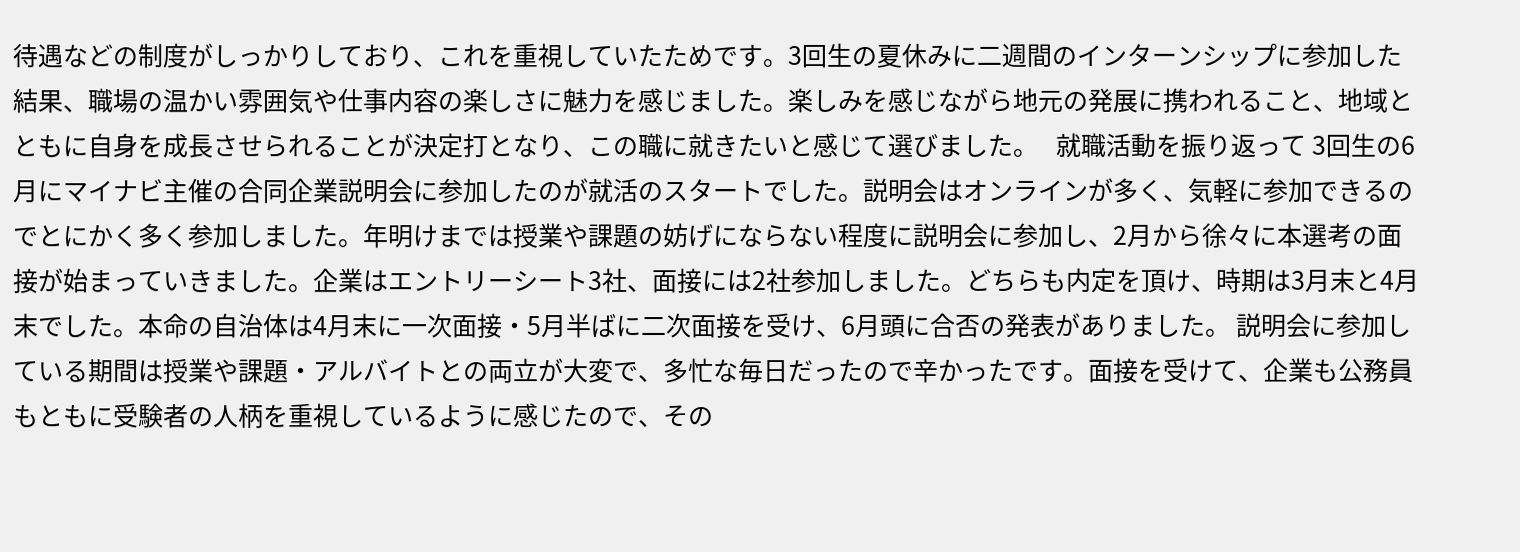待遇などの制度がしっかりしており、これを重視していたためです。3回生の夏休みに二週間のインターンシップに参加した結果、職場の温かい雰囲気や仕事内容の楽しさに魅力を感じました。楽しみを感じながら地元の発展に携われること、地域とともに自身を成長させられることが決定打となり、この職に就きたいと感じて選びました。   就職活動を振り返って 3回生の6月にマイナビ主催の合同企業説明会に参加したのが就活のスタートでした。説明会はオンラインが多く、気軽に参加できるのでとにかく多く参加しました。年明けまでは授業や課題の妨げにならない程度に説明会に参加し、2月から徐々に本選考の面接が始まっていきました。企業はエントリーシート3社、面接には2社参加しました。どちらも内定を頂け、時期は3月末と4月末でした。本命の自治体は4月末に一次面接・5月半ばに二次面接を受け、6月頭に合否の発表がありました。 説明会に参加している期間は授業や課題・アルバイトとの両立が大変で、多忙な毎日だったので辛かったです。面接を受けて、企業も公務員もともに受験者の人柄を重視しているように感じたので、その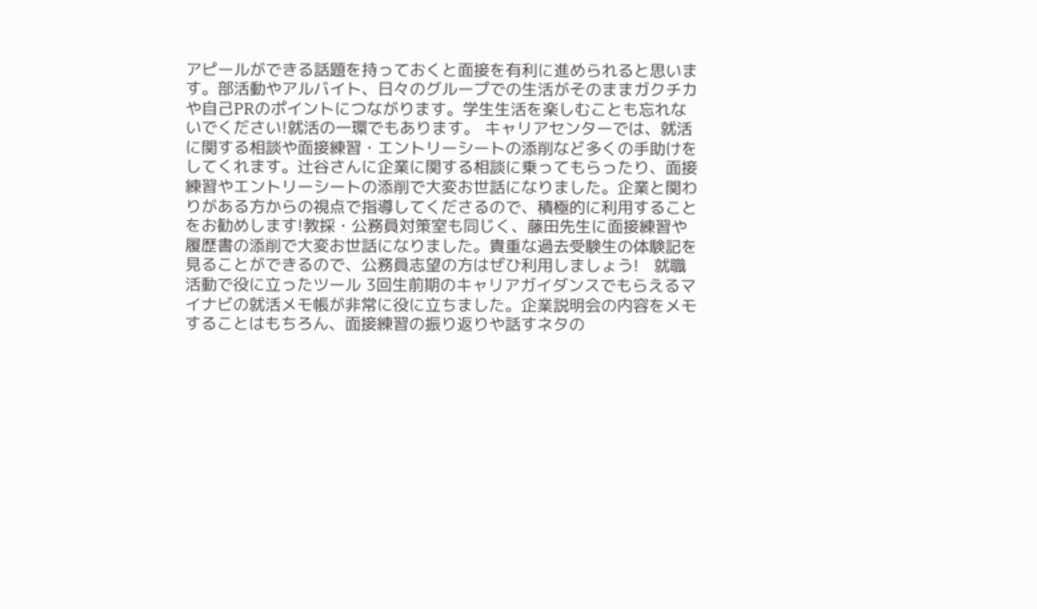アピールができる話題を持っておくと面接を有利に進められると思います。部活動やアルバイト、日々のグループでの生活がそのままガクチカや自己PRのポイントにつながります。学生生活を楽しむことも忘れないでください!就活の一環でもあります。 キャリアセンターでは、就活に関する相談や面接練習・エントリーシートの添削など多くの手助けをしてくれます。辻谷さんに企業に関する相談に乗ってもらったり、面接練習やエントリーシートの添削で大変お世話になりました。企業と関わりがある方からの視点で指導してくださるので、積極的に利用することをお勧めします!教採・公務員対策室も同じく、藤田先生に面接練習や履歴書の添削で大変お世話になりました。貴重な過去受験生の体験記を見ることができるので、公務員志望の方はぜひ利用しましょう!   就職活動で役に立ったツール 3回生前期のキャリアガイダンスでもらえるマイナビの就活メモ帳が非常に役に立ちました。企業説明会の内容をメモすることはもちろん、面接練習の振り返りや話すネタの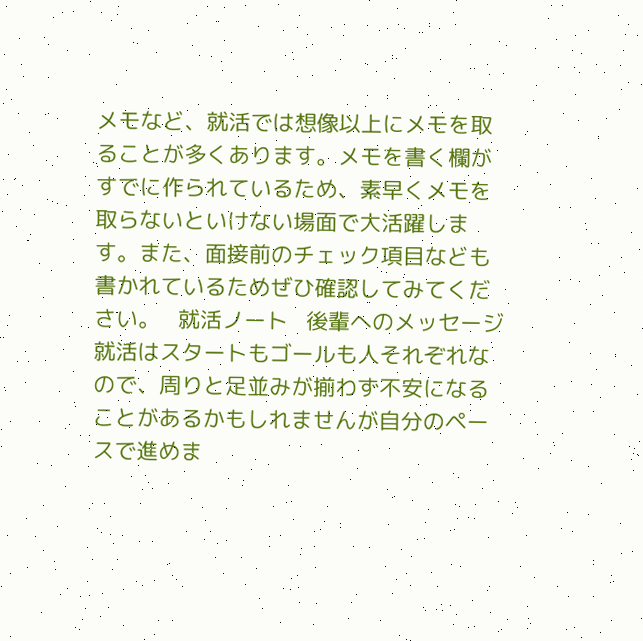メモなど、就活では想像以上にメモを取ることが多くあります。メモを書く欄がすでに作られているため、素早くメモを取らないといけない場面で大活躍します。また、面接前のチェック項目なども書かれているためぜひ確認してみてください。   就活ノート   後輩へのメッセージ 就活はスタートもゴールも人それぞれなので、周りと足並みが揃わず不安になることがあるかもしれませんが自分のペースで進めま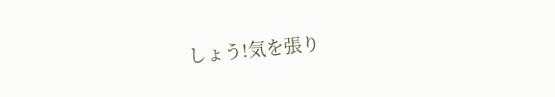しょう!気を張り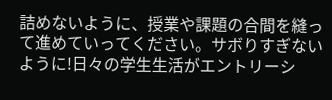詰めないように、授業や課題の合間を縫って進めていってください。サボりすぎないように!日々の学生生活がエントリーシ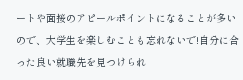ートや面接のアピールポイントになることが多いので、大学生を楽しむことも忘れないで!自分に合った良い就職先を見つけられ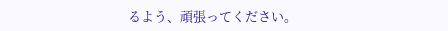るよう、頑張ってください。